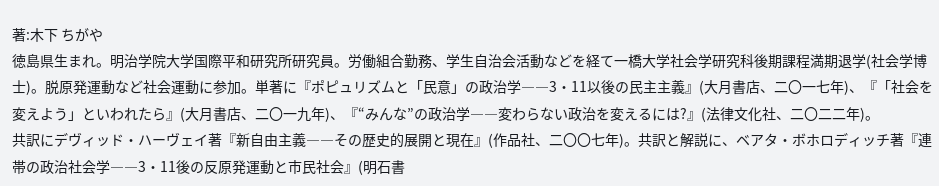著:木下 ちがや
徳島県生まれ。明治学院大学国際平和研究所研究員。労働組合勤務、学生自治会活動などを経て一橋大学社会学研究科後期課程満期退学(社会学博士)。脱原発運動など社会運動に参加。単著に『ポピュリズムと「民意」の政治学――3・11以後の民主主義』(大月書店、二〇一七年)、『「社会を変えよう」といわれたら』(大月書店、二〇一九年)、『“みんな”の政治学――変わらない政治を変えるには?』(法律文化社、二〇二二年)。
共訳にデヴィッド・ハーヴェイ著『新自由主義――その歴史的展開と現在』(作品社、二〇〇七年)。共訳と解説に、ベアタ・ボホロディッチ著『連帯の政治社会学――3・11後の反原発運動と市民社会』(明石書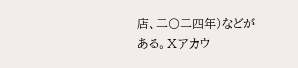店、二〇二四年)などがある。Ⅹアカウ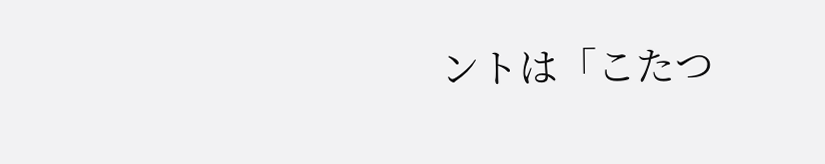ントは「こたつ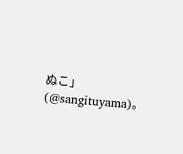ぬこ」(@sangituyama)。